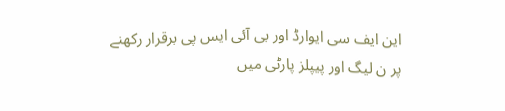این ایف سی ایوارڈ اور بی آئی ایس پی برقرار رکھنے پر ن لیگ اور پیپلز پارٹی میں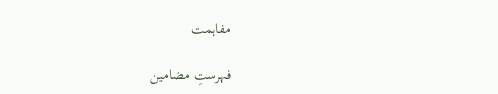مفاہمت

فہرستِ مضامین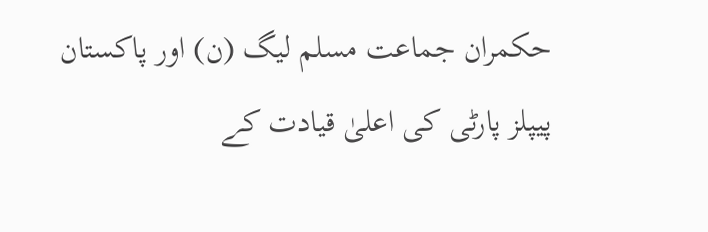حکمران جماعت مسلم لیگ (ن) اور پاکستان پیپلز پارٹی کی اعلیٰ قیادت کے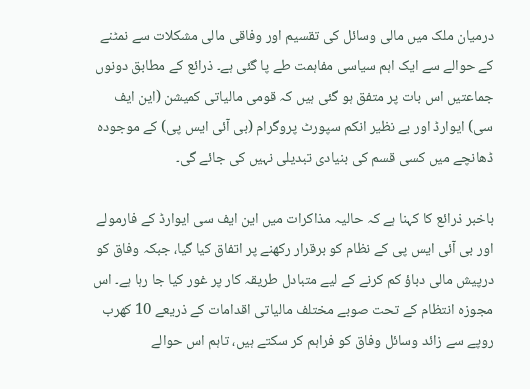درمیان ملک میں مالی وسائل کی تقسیم اور وفاقی مالی مشکلات سے نمٹنے کے حوالے سے ایک اہم سیاسی مفاہمت طے پا گئی ہے۔ ذرائع کے مطابق دونوں جماعتیں اس بات پر متفق ہو گئی ہیں کہ قومی مالیاتی کمیشن (این ایف سی) ایوارڈ اور بے نظیر انکم سپورٹ پروگرام (بی آئی ایس پی) کے موجودہ ڈھانچے میں کسی قسم کی بنیادی تبدیلی نہیں کی جائے گی۔

باخبر ذرائع کا کہنا ہے کہ حالیہ مذاکرات میں این ایف سی ایوارڈ کے فارمولے اور بی آئی ایس پی کے نظام کو برقرار رکھنے پر اتفاق کیا گیا، جبکہ وفاق کو درپیش مالی دباؤ کم کرنے کے لیے متبادل طریقہ کار پر غور کیا جا رہا ہے۔ اس مجوزہ انتظام کے تحت صوبے مختلف مالیاتی اقدامات کے ذریعے 10 کھرب روپے سے زائد وسائل وفاق کو فراہم کر سکتے ہیں، تاہم اس حوالے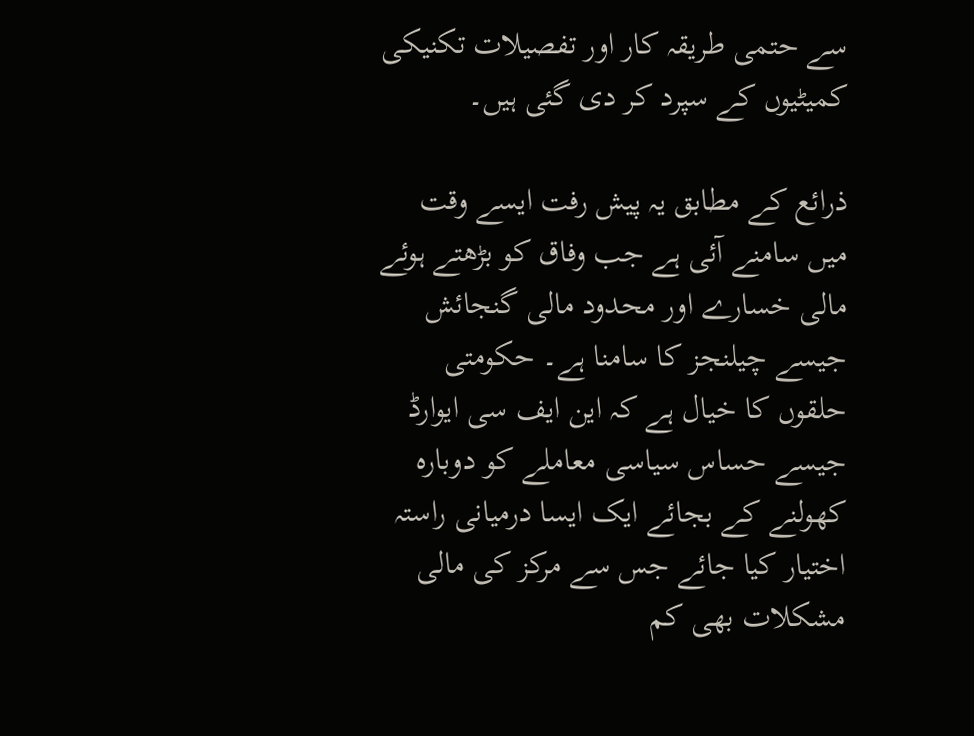سے حتمی طریقہ کار اور تفصیلات تکنیکی کمیٹیوں کے سپرد کر دی گئی ہیں۔

ذرائع کے مطابق یہ پیش رفت ایسے وقت میں سامنے آئی ہے جب وفاق کو بڑھتے ہوئے مالی خسارے اور محدود مالی گنجائش جیسے چیلنجز کا سامنا ہے۔ حکومتی حلقوں کا خیال ہے کہ این ایف سی ایوارڈ جیسے حساس سیاسی معاملے کو دوبارہ کھولنے کے بجائے ایک ایسا درمیانی راستہ اختیار کیا جائے جس سے مرکز کی مالی مشکلات بھی کم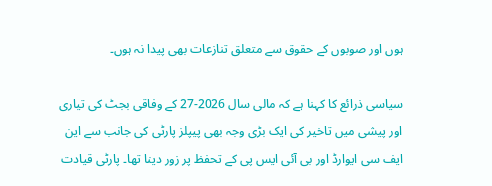ہوں اور صوبوں کے حقوق سے متعلق تنازعات بھی پیدا نہ ہوں۔

سیاسی ذرائع کا کہنا ہے کہ مالی سال 2026-27 کے وفاقی بجٹ کی تیاری اور پیشی میں تاخیر کی ایک بڑی وجہ بھی پیپلز پارٹی کی جانب سے این ایف سی ایوارڈ اور بی آئی ایس پی کے تحفظ پر زور دینا تھا۔ پارٹی قیادت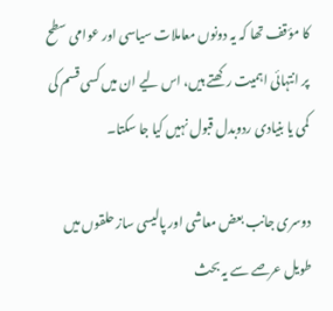کا مؤقف تھا کہ یہ دونوں معاملات سیاسی اور عوامی سطح پر انتہائی اہمیت رکھتے ہیں، اس لیے ان میں کسی قسم کی کمی یا بنیادی ردوبدل قبول نہیں کیا جا سکتا۔

دوسری جانب بعض معاشی اور پالیسی ساز حلقوں میں طویل عرصے سے یہ بحث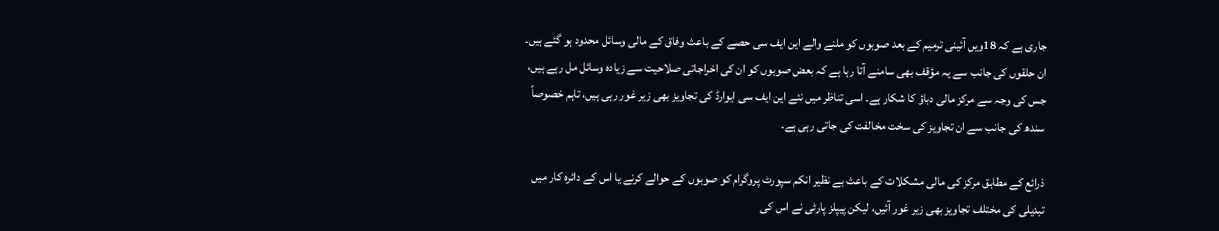جاری ہے کہ 18ویں آئینی ترمیم کے بعد صوبوں کو ملنے والے این ایف سی حصے کے باعث وفاق کے مالی وسائل محدود ہو گئے ہیں۔ ان حلقوں کی جانب سے یہ مؤقف بھی سامنے آتا رہا ہے کہ بعض صوبوں کو ان کی اخراجاتی صلاحیت سے زیادہ وسائل مل رہے ہیں، جس کی وجہ سے مرکز مالی دباؤ کا شکار ہے۔ اسی تناظر میں نئے این ایف سی ایوارڈ کی تجاویز بھی زیر غور رہی ہیں، تاہم خصوصاً سندھ کی جانب سے ان تجاویز کی سخت مخالفت کی جاتی رہی ہے۔

ذرائع کے مطابق مرکز کی مالی مشکلات کے باعث بے نظیر انکم سپورٹ پروگرام کو صوبوں کے حوالے کرنے یا اس کے دائرہ کار میں تبدیلی کی مختلف تجاویز بھی زیر غور آئیں، لیکن پیپلز پارٹی نے اس کی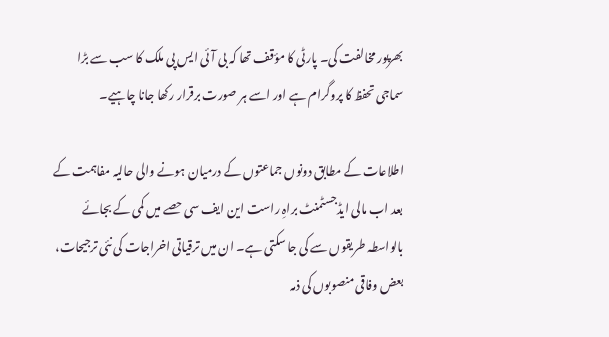بھرپور مخالفت کی۔ پارٹی کا مؤقف تھا کہ بی آئی ایس پی ملک کا سب سے بڑا سماجی تحفظ کا پروگرام ہے اور اسے ہر صورت برقرار رکھا جانا چاہیے۔

اطلاعات کے مطابق دونوں جماعتوں کے درمیان ہونے والی حالیہ مفاہمت کے بعد اب مالی ایڈجسٹمنٹ براہِ راست این ایف سی حصے میں کمی کے بجائے بالواسطہ طریقوں سے کی جا سکتی ہے۔ ان میں ترقیاتی اخراجات کی نئی ترجیحات، بعض وفاقی منصوبوں کی ذمہ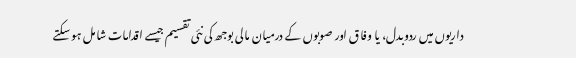داریوں میں ردوبدل، یا وفاق اور صوبوں کے درمیان مالی بوجھ کی نئی تقسیم جیسے اقدامات شامل ہو سکتے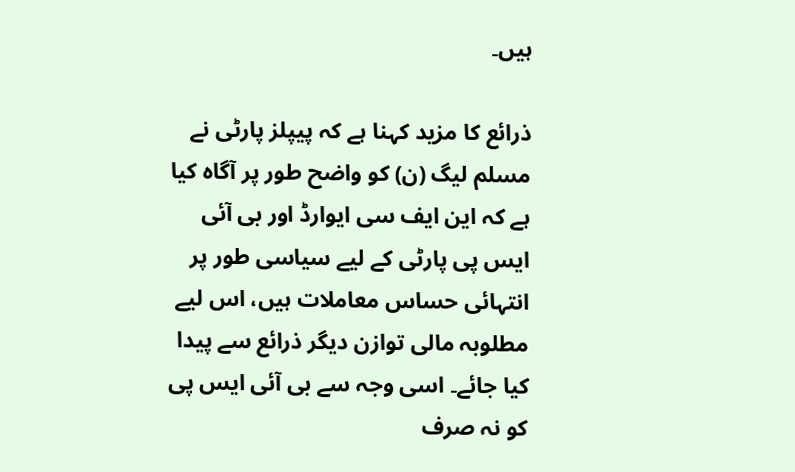ہیں۔

ذرائع کا مزید کہنا ہے کہ پیپلز پارٹی نے مسلم لیگ (ن) کو واضح طور پر آگاہ کیا ہے کہ این ایف سی ایوارڈ اور بی آئی ایس پی پارٹی کے لیے سیاسی طور پر انتہائی حساس معاملات ہیں، اس لیے مطلوبہ مالی توازن دیگر ذرائع سے پیدا کیا جائے۔ اسی وجہ سے بی آئی ایس پی کو نہ صرف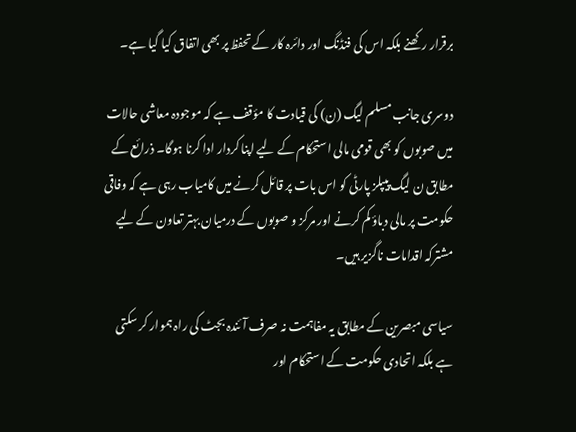برقرار رکھنے بلکہ اس کی فنڈنگ اور دائرہ کار کے تحفظ پر بھی اتفاق کیا گیا ہے۔

دوسری جانب مسلم لیگ (ن) کی قیادت کا مؤقف ہے کہ موجودہ معاشی حالات میں صوبوں کو بھی قومی مالی استحکام کے لیے اپنا کردار ادا کرنا ہوگا۔ ذرائع کے مطابق ن لیگ پیپلز پارٹی کو اس بات پر قائل کرنے میں کامیاب رہی ہے کہ وفاقی حکومت پر مالی دباؤ کم کرنے اور مرکز و صوبوں کے درمیان بہتر تعاون کے لیے مشترکہ اقدامات ناگزیر ہیں۔

سیاسی مبصرین کے مطابق یہ مفاہمت نہ صرف آئندہ بجٹ کی راہ ہموار کر سکتی ہے بلکہ اتحادی حکومت کے استحکام اور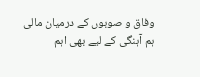وفاق و صوبوں کے درمیان مالی ہم آہنگی کے لیے بھی اہم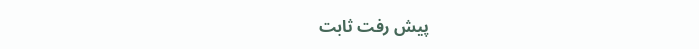پیش رفت ثابت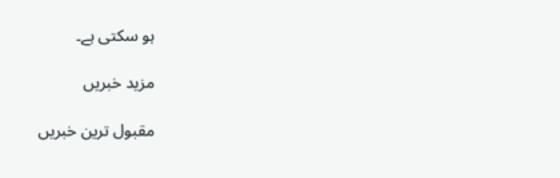ہو سکتی ہے۔

مزید خبریں

مقبول ترین خبریں